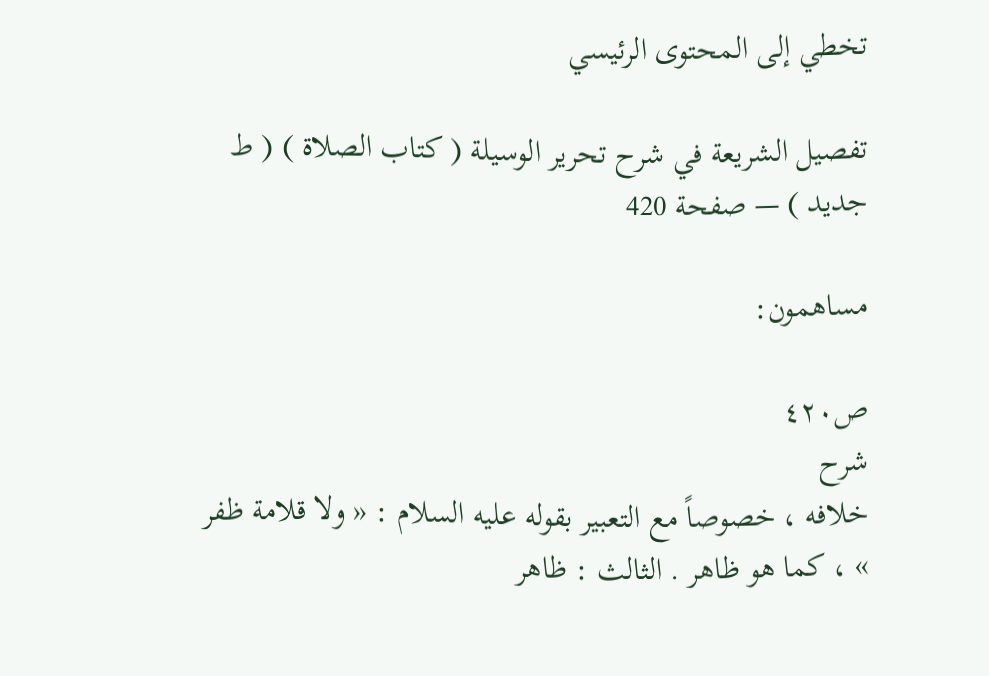تخطي إلى المحتوى الرئيسي

تفصيل الشريعة في شرح تحرير الوسيلة ( كتاب الصلاة ) ( ط جديد ) — صفحة 420

مساهمون:

ص٤٢٠
شرح
خلافه ، خصوصاً مع التعبير بقوله عليه السلام : « ولا قلامة ظفر » ، كما هو ظاهر . الثالث : ظاهر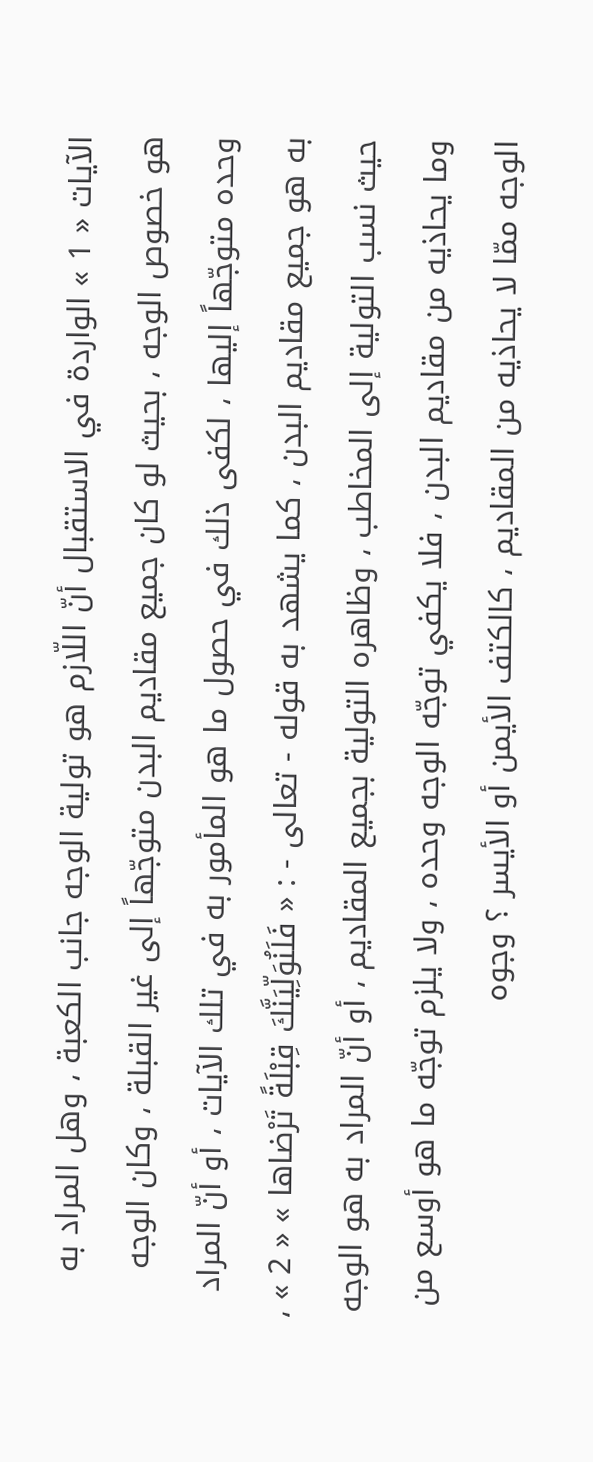الآيات « 1 » الواردة في الاستقبال أنّ اللّازم هو تولية الوجه جانب الكعبة ، وهل المراد به هو خصوص الوجه ، بحيث لو كان جميع مقاديم البدن متوجّهاً إلى غير القبلة ، وكان الوجه وحده متوجّهاً إليها ، لكفى ذلك في حصول ما هو المأمور به في تلك الآيات ، أو أنّ المراد به هو جميع مقاديم البدن ، كما يشهد به قوله - تعالى - : « فَلَنُوَلِّيَنَّكَ قِبْلَةً تَرْضاها » « 2 » ، حيث نسب التولية إلى المخاطب ، وظاهره التولية بجميع المقاديم ، أو أنّ المراد به هو الوجه وما يحاذيه من مقاديم البدن ، فلا يكفي توجّه الوجه وحده ، ولا يلزم توجّه ما هو أوسع من الوجه ممّا لا يحاذيه من المقاديم ، كالكتف الأيمن أو الأيسر ؟ وجوه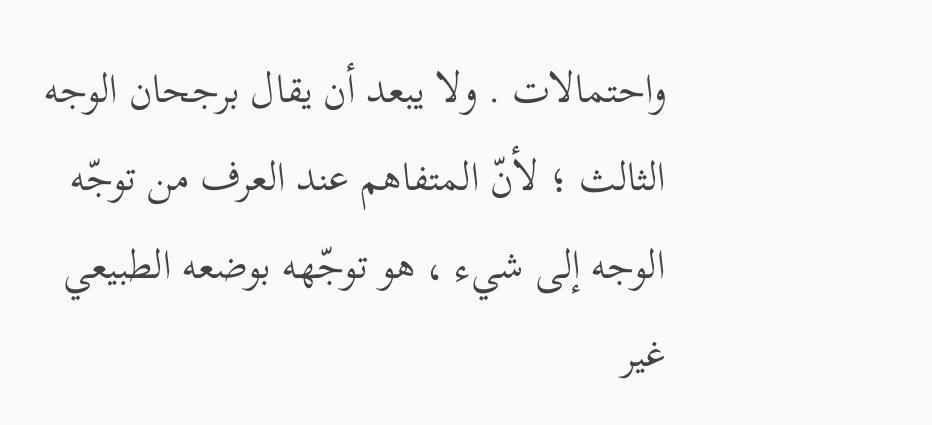واحتمالات . ولا يبعد أن يقال برجحان الوجه الثالث ؛ لأنّ المتفاهم عند العرف من توجّه الوجه إلى شيء ، هو توجّهه بوضعه الطبيعي غير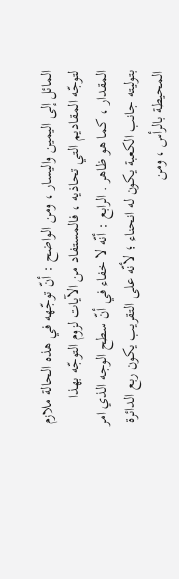المائل إلى اليمين واليسار ، ومن الواضح : أنّ توجّهه في هذه الحالة ملازم لتوجّه المقاديم التي تحاذيه ، فالمستفاد من الآيات لزوم التوجّه بهذا المقدار ، كما هو ظاهر . الرابع : أنّه لا خفاء في أنّ سطح الوجه الذي امر بتوليته جانب الكعبة يكون له انحناء ؛ لأنّه على التقريب يكون ربع الدائرة المحيطة بالرأس ، ومن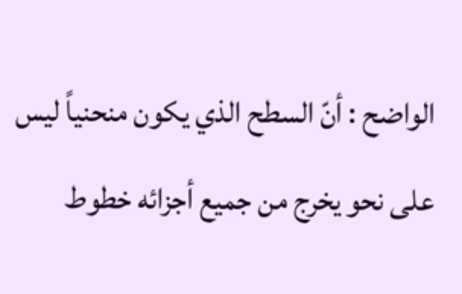الواضح : أنّ السطح الذي يكون منحنياً ليس على نحو يخرج من جميع أجزائه خطوط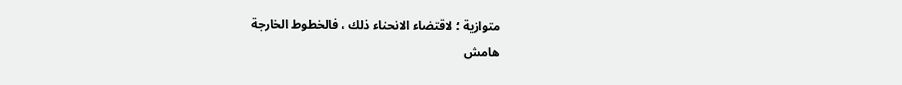متوازية ؛ لاقتضاء الانحناء ذلك ، فالخطوط الخارجة
هامش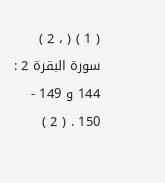( 1 ) ( ، 2 ) سورة البقرة 2 : 144 و 149 - 150 . ( 2 )